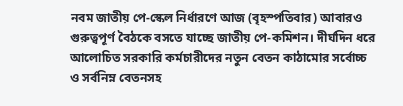নবম জাতীয় পে-স্কেল নির্ধারণে আজ (বৃহস্পতিবার) আবারও গুরুত্বপূর্ণ বৈঠকে বসতে যাচ্ছে জাতীয় পে-কমিশন। দীর্ঘদিন ধরে আলোচিত সরকারি কর্মচারীদের নতুন বেতন কাঠামোর সর্বোচ্চ ও সর্বনিম্ন বেতনসহ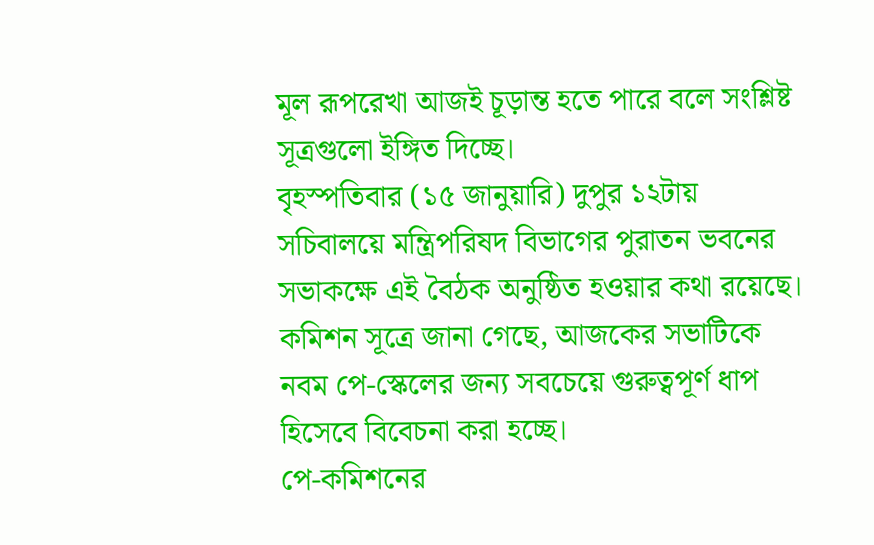মূল রূপরেখা আজই চূড়ান্ত হতে পারে বলে সংশ্লিষ্ট সূত্রগুলো ইঙ্গিত দিচ্ছে।
বৃহস্পতিবার (১৫ জানুয়ারি) দুপুর ১২টায় সচিবালয়ে মন্ত্রিপরিষদ বিভাগের পুরাতন ভবনের সভাকক্ষে এই বৈঠক অনুষ্ঠিত হওয়ার কথা রয়েছে। কমিশন সূত্রে জানা গেছে, আজকের সভাটিকে নবম পে-স্কেলের জন্য সবচেয়ে গুরুত্বপূর্ণ ধাপ হিসেবে বিবেচনা করা হচ্ছে।
পে-কমিশনের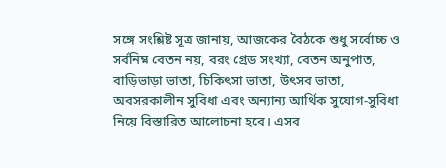সঙ্গে সংশ্লিষ্ট সূত্র জানায়, আজকের বৈঠকে শুধু সর্বোচ্চ ও সর্বনিম্ন বেতন নয়, বরং গ্রেড সংখ্যা, বেতন অনুপাত, বাড়িভাড়া ভাতা, চিকিৎসা ভাতা, উৎসব ভাতা, অবসরকালীন সুবিধা এবং অন্যান্য আর্থিক সুযোগ-সুবিধা নিয়ে বিস্তারিত আলোচনা হবে। এসব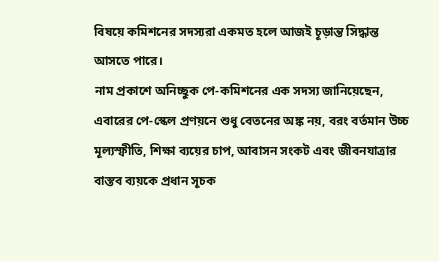বিষয়ে কমিশনের সদস্যরা একমত হলে আজই চূড়ান্ত সিদ্ধান্ত আসতে পারে।
নাম প্রকাশে অনিচ্ছুক পে-কমিশনের এক সদস্য জানিয়েছেন, এবারের পে-স্কেল প্রণয়নে শুধু বেতনের অঙ্ক নয়, বরং বর্তমান উচ্চ মূল্যস্ফীতি, শিক্ষা ব্যয়ের চাপ, আবাসন সংকট এবং জীবনযাত্রার বাস্তব ব্যয়কে প্রধান সূচক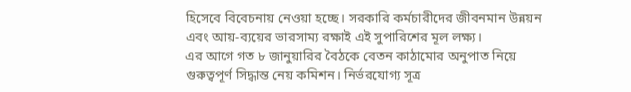হিসেবে বিবেচনায় নেওয়া হচ্ছে। সরকারি কর্মচারীদের জীবনমান উন্নয়ন এবং আয়-ব্যয়ের ভারসাম্য রক্ষাই এই সুপারিশের মূল লক্ষ্য।
এর আগে গত ৮ জানুয়ারির বৈঠকে বেতন কাঠামোর অনুপাত নিয়ে গুরুত্বপূর্ণ সিদ্ধান্ত নেয় কমিশন। নির্ভরযোগ্য সূত্র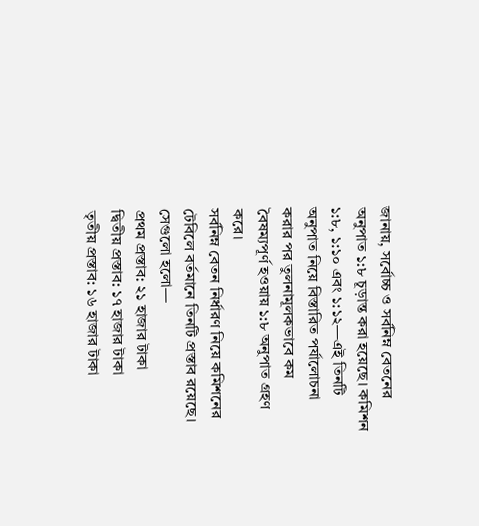জানায়, সর্বোচ্চ ও সর্বনিম্ন বেতনের অনুপাত ১:৮ চূড়ান্ত করা হয়েছে। কমিশন ১:৮, ১:১০ এবং ১:১২—এই তিনটি অনুপাত নিয়ে বিস্তারিত পর্যালোচনা করার পর তুলনামূলকভাবে কম বৈষম্যপূর্ণ হওয়ায় ১:৮ অনুপাত গ্রহণ করে।
সর্বনিম্ন বেতন নির্ধারণ নিয়ে কমিশনের টেবিলে বর্তমানে তিনটি প্রস্তাব রয়েছে। সেগুলো হলো—
প্রথম প্রস্তাব: ২১ হাজার টাকা
দ্বিতীয় প্রস্তাব: ১৭ হাজার টাকা
তৃতীয় প্রস্তাব: ১৬ হাজার টাকা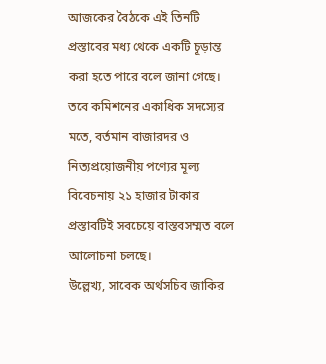আজকের বৈঠকে এই তিনটি প্রস্তাবের মধ্য থেকে একটি চূড়ান্ত করা হতে পারে বলে জানা গেছে। তবে কমিশনের একাধিক সদস্যের মতে, বর্তমান বাজারদর ও নিত্যপ্রয়োজনীয় পণ্যের মূল্য বিবেচনায় ২১ হাজার টাকার প্রস্তাবটিই সবচেয়ে বাস্তবসম্মত বলে আলোচনা চলছে।
উল্লেখ্য, সাবেক অর্থসচিব জাকির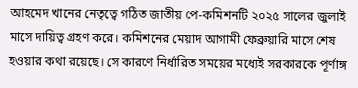আহমেদ খানের নেতৃত্বে গঠিত জাতীয় পে-কমিশনটি ২০২৫ সালের জুলাই মাসে দায়িত্ব গ্রহণ করে। কমিশনের মেয়াদ আগামী ফেব্রুয়ারি মাসে শেষ হওয়ার কথা রয়েছে। সে কারণে নির্ধারিত সময়ের মধ্যেই সরকারকে পূর্ণাঙ্গ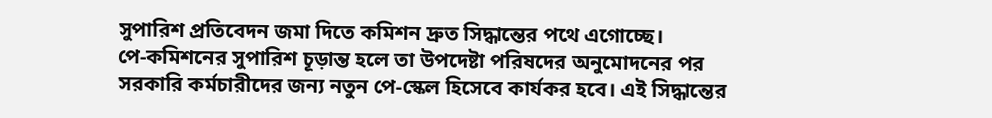সুপারিশ প্রতিবেদন জমা দিতে কমিশন দ্রুত সিদ্ধান্তের পথে এগোচ্ছে।
পে-কমিশনের সুপারিশ চূড়ান্ত হলে তা উপদেষ্টা পরিষদের অনুমোদনের পর সরকারি কর্মচারীদের জন্য নতুন পে-স্কেল হিসেবে কার্যকর হবে। এই সিদ্ধান্তের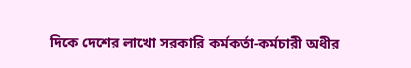দিকে দেশের লাখো সরকারি কর্মকর্তা-কর্মচারী অধীর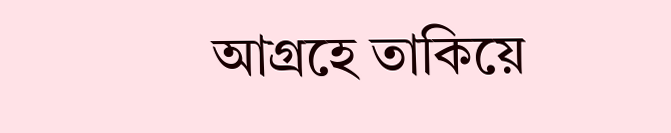আগ্রহে তাকিয়ে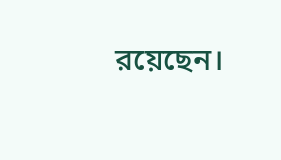রয়েছেন।